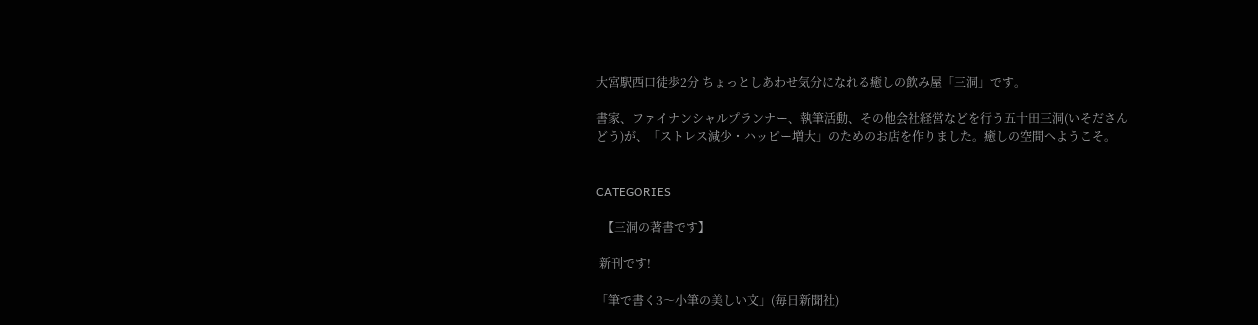大宮駅西口徒歩2分 ちょっとしあわせ気分になれる癒しの飲み屋「三洞」です。

書家、ファイナンシャルプランナー、執筆活動、その他会社経営などを行う五十田三洞(いそださんどう)が、「ストレス減少・ハッピー増大」のためのお店を作りました。癒しの空間へようこそ。


CATEGORIES

  【三洞の著書です】

 新刊です!

「筆で書く3〜小筆の美しい文」(毎日新聞社)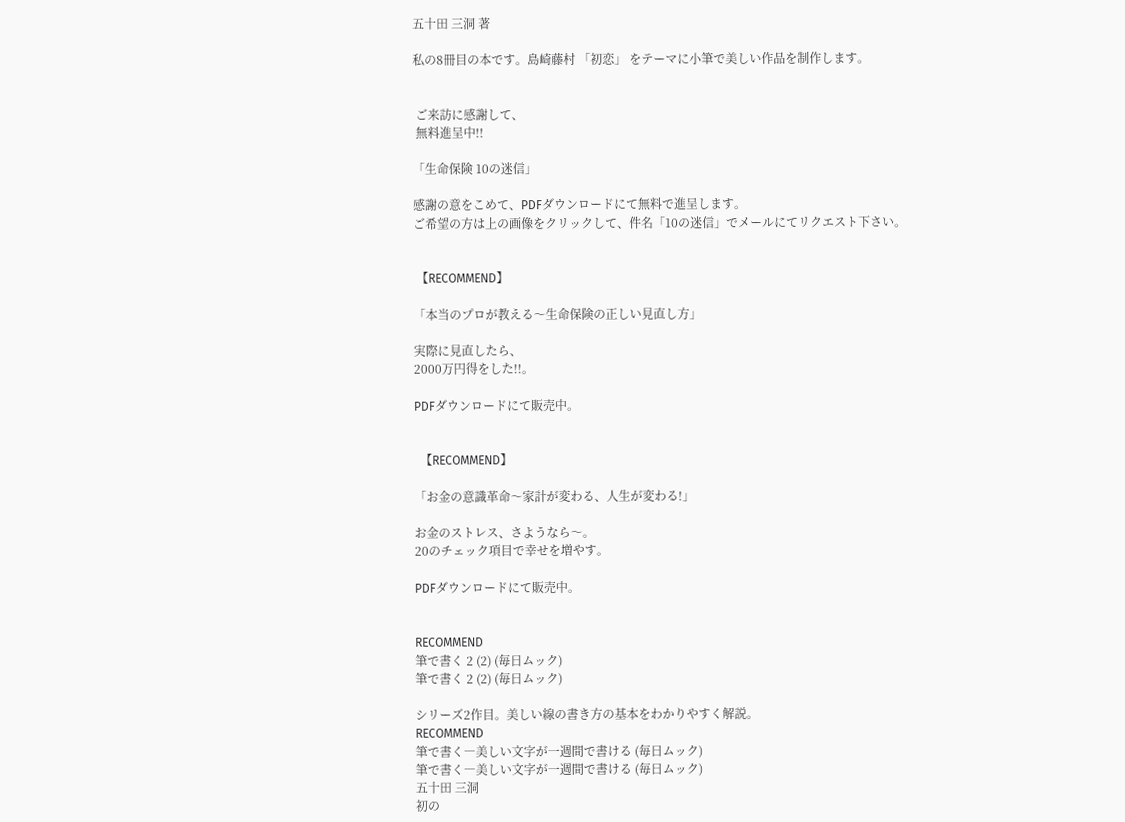五十田 三洞 著

私の8冊目の本です。島崎藤村 「初恋」 をテーマに小筆で美しい作品を制作します。


 ご来訪に感謝して、
 無料進呈中!!

「生命保険 10の迷信」

感謝の意をこめて、PDFダウンロードにて無料で進呈します。
ご希望の方は上の画像をクリックして、件名「10の迷信」でメールにてリクエスト下さい。


 【RECOMMEND】

「本当のプロが教える〜生命保険の正しい見直し方」

実際に見直したら、
2000万円得をした!!。

PDFダウンロードにて販売中。


  【RECOMMEND】

「お金の意識革命〜家計が変わる、人生が変わる!」

お金のストレス、さようなら〜。
20のチェック項目で幸せを増やす。

PDFダウンロードにて販売中。


RECOMMEND
筆で書く 2 (2) (毎日ムック)
筆で書く 2 (2) (毎日ムック)

シリーズ2作目。美しい線の書き方の基本をわかりやすく解説。
RECOMMEND
筆で書く―美しい文字が一週間で書ける (毎日ムック)
筆で書く―美しい文字が一週間で書ける (毎日ムック)
五十田 三洞
初の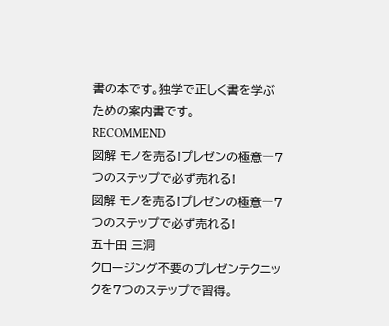書の本です。独学で正しく書を学ぶための案内書です。
RECOMMEND
図解 モノを売る!プレゼンの極意―7つのステップで必ず売れる!
図解 モノを売る!プレゼンの極意―7つのステップで必ず売れる!
五十田 三洞
クロージング不要のプレゼンテクニックを7つのステップで習得。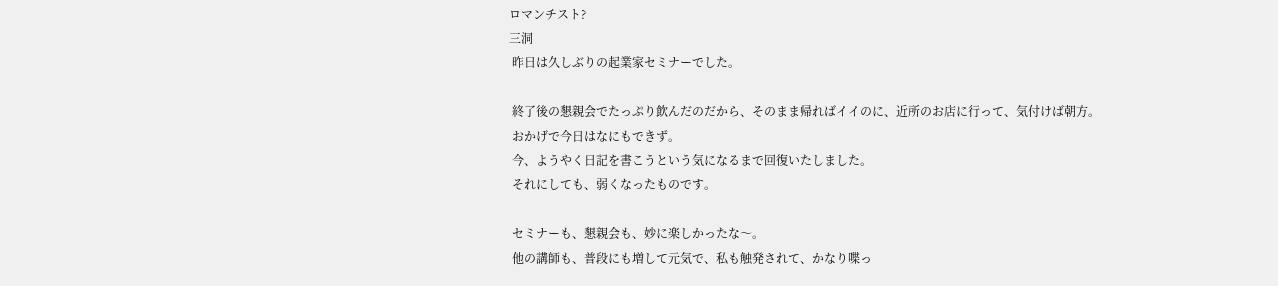ロマンチスト?
三洞
 昨日は久しぶりの起業家セミナーでした。

 終了後の懇親会でたっぷり飲んだのだから、そのまま帰ればイイのに、近所のお店に行って、気付けば朝方。
 おかげで今日はなにもできず。
 今、ようやく日記を書こうという気になるまで回復いたしました。
 それにしても、弱くなったものです。

 セミナーも、懇親会も、妙に楽しかったな〜。
 他の講師も、普段にも増して元気で、私も触発されて、かなり喋っ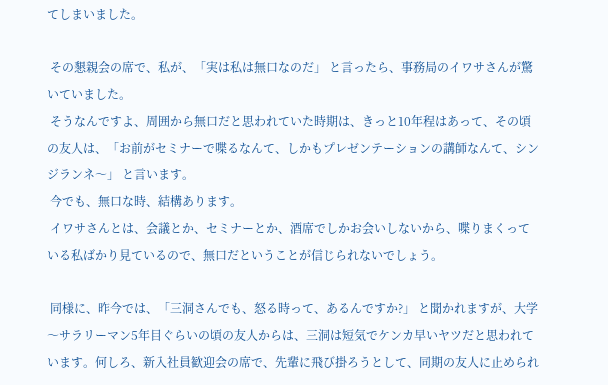てしまいました。

 その懇親会の席で、私が、「実は私は無口なのだ」 と言ったら、事務局のイワサさんが驚いていました。
 そうなんですよ、周囲から無口だと思われていた時期は、きっと10年程はあって、その頃の友人は、「お前がセミナーで喋るなんて、しかもプレゼンテーションの講師なんて、シンジランネ〜」 と言います。
 今でも、無口な時、結構あります。
 イワサさんとは、会議とか、セミナーとか、酒席でしかお会いしないから、喋りまくっている私ばかり見ているので、無口だということが信じられないでしょう。

 同様に、昨今では、「三洞さんでも、怒る時って、あるんですか?」 と聞かれますが、大学〜サラリーマン5年目ぐらいの頃の友人からは、三洞は短気でケンカ早いヤツだと思われています。何しろ、新入社員歓迎会の席で、先輩に飛び掛ろうとして、同期の友人に止められ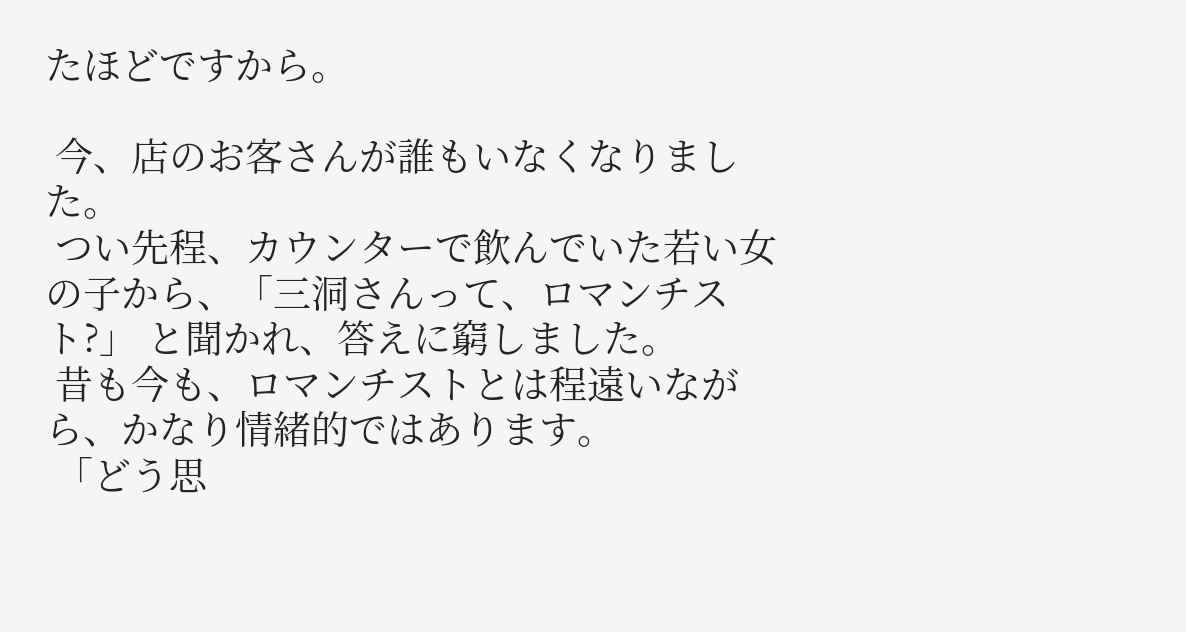たほどですから。

 今、店のお客さんが誰もいなくなりました。
 つい先程、カウンターで飲んでいた若い女の子から、「三洞さんって、ロマンチスト?」 と聞かれ、答えに窮しました。
 昔も今も、ロマンチストとは程遠いながら、かなり情緒的ではあります。
 「どう思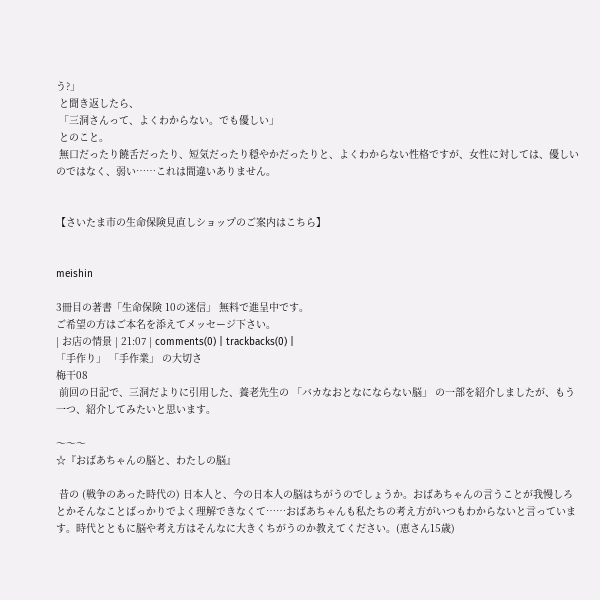う?」
 と聞き返したら、
 「三洞さんって、よくわからない。でも優しい」
 とのこと。
 無口だったり饒舌だったり、短気だったり穏やかだったりと、よくわからない性格ですが、女性に対しては、優しいのではなく、弱い……これは間違いありません。


【さいたま市の生命保険見直しショップのご案内はこちら】


meishin

3冊目の著書「生命保険 10の迷信」 無料で進呈中です。
ご希望の方はご本名を添えてメッセージ下さい。
| お店の情景 | 21:07 | comments(0) | trackbacks(0) |
「手作り」 「手作業」 の大切さ
梅干08
 前回の日記で、三洞だよりに引用した、養老先生の 「バカなおとなにならない脳」 の一部を紹介しましたが、もう一つ、紹介してみたいと思います。

〜〜〜
☆『おばあちゃんの脳と、わたしの脳』

 昔の (戦争のあった時代の) 日本人と、今の日本人の脳はちがうのでしょうか。おばあちゃんの言うことが我慢しろとかそんなことばっかりでよく理解できなくて……おばあちゃんも私たちの考え方がいつもわからないと言っています。時代とともに脳や考え方はそんなに大きくちがうのか教えてください。(恵さん15歳)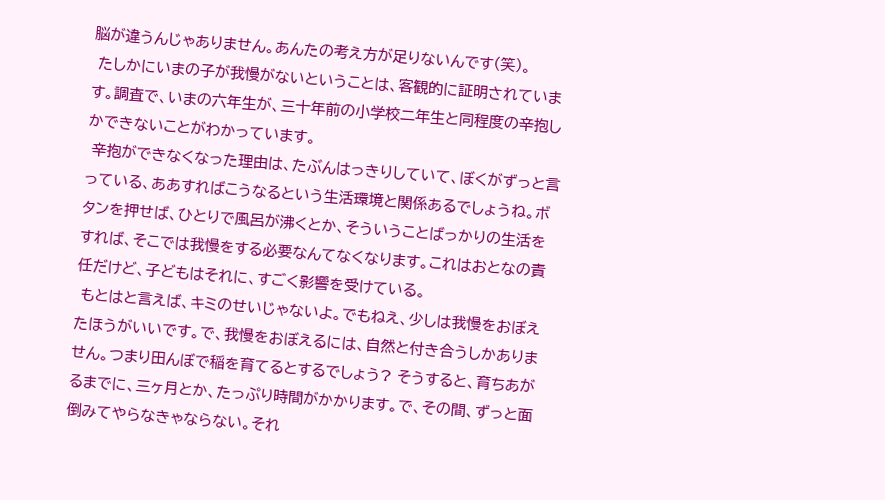脳が違うんじゃありません。あんたの考え方が足りないんです(笑)。
 たしかにいまの子が我慢がないということは、客観的に証明されています。調査で、いまの六年生が、三十年前の小学校二年生と同程度の辛抱しかできないことがわかっています。
 辛抱ができなくなった理由は、たぶんはっきりしていて、ぼくがずっと言っている、ああすればこうなるという生活環境と関係あるでしょうね。ボタンを押せば、ひとりで風呂が沸くとか、そういうことばっかりの生活をすれば、そこでは我慢をする必要なんてなくなります。これはおとなの責任だけど、子どもはそれに、すごく影響を受けている。
 もとはと言えば、キミのせいじゃないよ。でもねえ、少しは我慢をおぼえたほうがいいです。で、我慢をおぼえるには、自然と付き合うしかありません。つまり田んぼで稲を育てるとするでしょう? そうすると、育ちあがるまでに、三ヶ月とか、たっぷり時間がかかります。で、その間、ずっと面倒みてやらなきゃならない。それ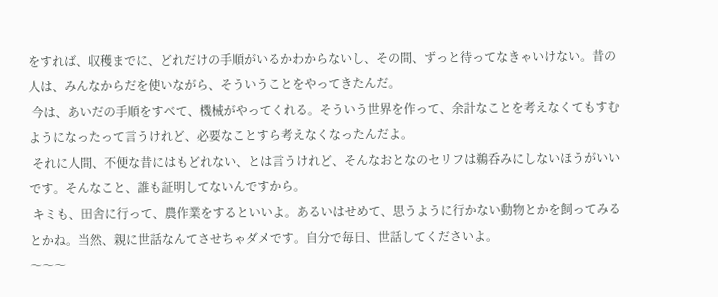をすれば、収穫までに、どれだけの手順がいるかわからないし、その間、ずっと待ってなきゃいけない。昔の人は、みんなからだを使いながら、そういうことをやってきたんだ。
 今は、あいだの手順をすべて、機械がやってくれる。そういう世界を作って、余計なことを考えなくてもすむようになったって言うけれど、必要なことすら考えなくなったんだよ。
 それに人間、不便な昔にはもどれない、とは言うけれど、そんなおとなのセリフは鵜呑みにしないほうがいいです。そんなこと、誰も証明してないんですから。
 キミも、田舎に行って、農作業をするといいよ。あるいはせめて、思うように行かない動物とかを飼ってみるとかね。当然、親に世話なんてさせちゃダメです。自分で毎日、世話してくださいよ。
〜〜〜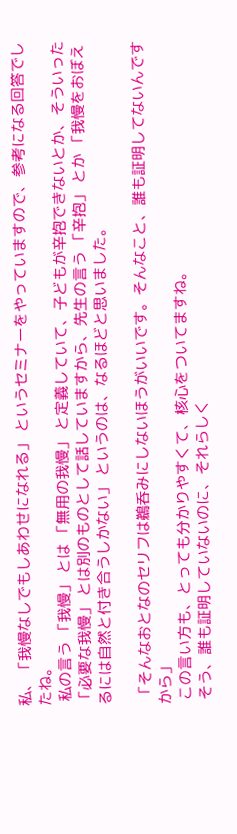私、「我慢なしでもしあわせになれる」 というセミナーをやっていますので、参考になる回答でしたね。
 私の言う 「我慢」 とは 「無用の我慢」 と定義していて、子どもが辛抱できないとか、そういった 「必要な我慢」 とは別のものとして話していますから、先生の言う 「辛抱」 とか 「我慢をおぼえるには自然と付き合うしかない」 というのは、なるほどと思いました。

 「そんなおとなのセリフは鵜呑みにしないほうがいいです。そんなこと、誰も証明してないんですから」
 この言い方も、とっても分かりやすくて、核心をついてますね。
 そう、誰も証明していないのに、それらしく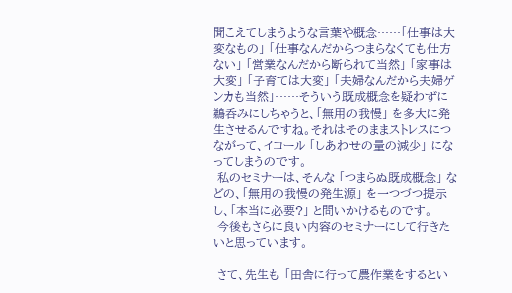聞こえてしまうような言葉や概念……「仕事は大変なもの」 「仕事なんだからつまらなくても仕方ない」 「営業なんだから断られて当然」 「家事は大変」 「子育ては大変」 「夫婦なんだから夫婦ゲンカも当然」……そういう既成概念を疑わずに鵜呑みにしちゃうと、「無用の我慢」 を多大に発生させるんですね。それはそのままストレスにつながって、イコール 「しあわせの量の減少」 になってしまうのです。
 私のセミナーは、そんな 「つまらぬ既成概念」 などの、「無用の我慢の発生源」 を一つづつ提示し、「本当に必要?」 と問いかけるものです。
 今後もさらに良い内容のセミナーにして行きたいと思っています。

 さて、先生も 「田舎に行って農作業をするとい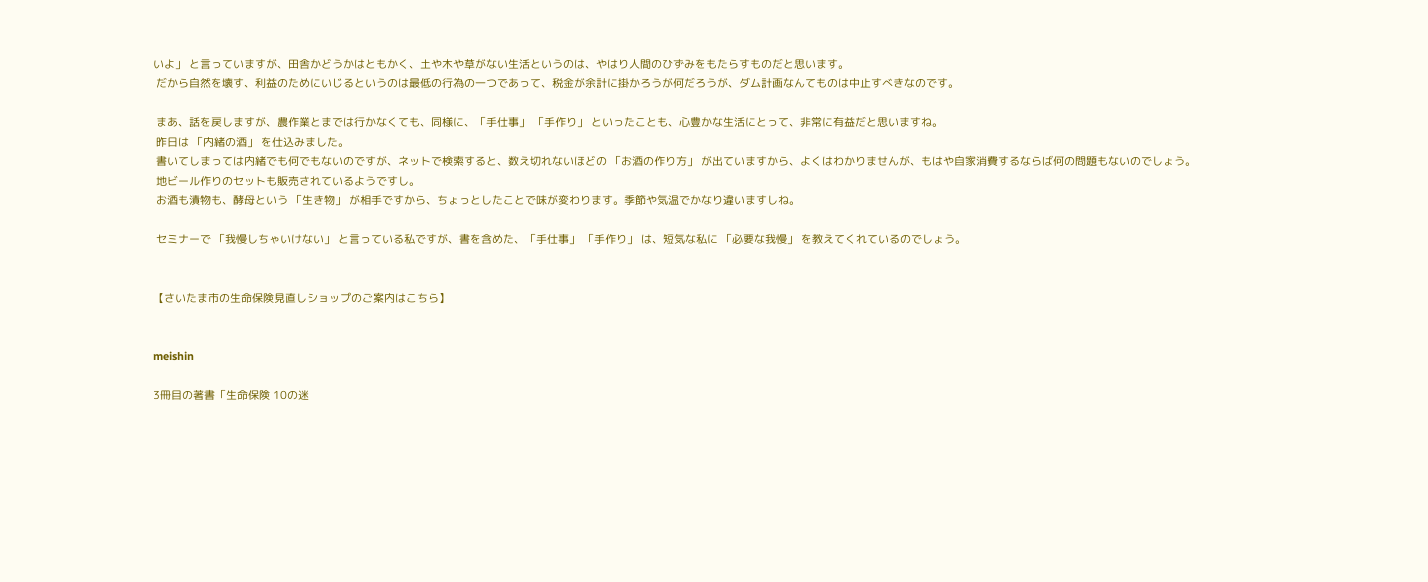いよ」 と言っていますが、田舎かどうかはともかく、土や木や草がない生活というのは、やはり人間のひずみをもたらすものだと思います。
 だから自然を壊す、利益のためにいじるというのは最低の行為の一つであって、税金が余計に掛かろうが何だろうが、ダム計画なんてものは中止すべきなのです。

 まあ、話を戻しますが、農作業とまでは行かなくても、同様に、「手仕事」 「手作り」 といったことも、心豊かな生活にとって、非常に有益だと思いますね。
 昨日は 「内緒の酒」 を仕込みました。
 書いてしまっては内緒でも何でもないのですが、ネットで検索すると、数え切れないほどの 「お酒の作り方」 が出ていますから、よくはわかりませんが、もはや自家消費するならば何の問題もないのでしょう。
 地ビール作りのセットも販売されているようですし。
 お酒も漬物も、酵母という 「生き物」 が相手ですから、ちょっとしたことで味が変わります。季節や気温でかなり違いますしね。

 セミナーで 「我慢しちゃいけない」 と言っている私ですが、書を含めた、「手仕事」 「手作り」 は、短気な私に 「必要な我慢」 を教えてくれているのでしょう。


【さいたま市の生命保険見直しショップのご案内はこちら】


meishin

3冊目の著書「生命保険 10の迷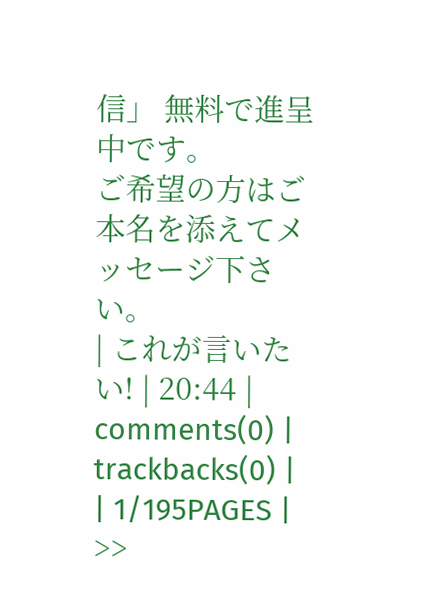信」 無料で進呈中です。
ご希望の方はご本名を添えてメッセージ下さい。
| これが言いたい! | 20:44 | comments(0) | trackbacks(0) |
| 1/195PAGES | >>